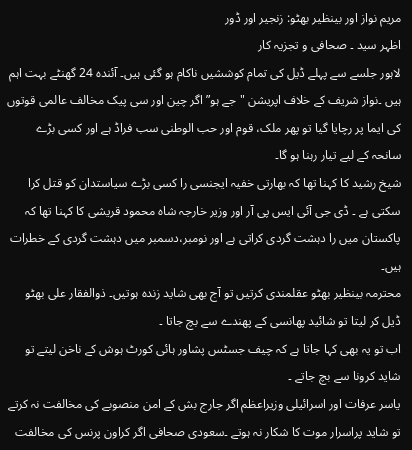مریم نواز اور بینظیر بھٹو: زنجیر اور ڈور
اظہر سید ۔ صحافی و تجزیہ کار
لاہور جلسے سے پہلے ڈیل کی تمام کوششیں ناکام ہو گئی ہیں۔ آئندہ 24 گھنٹے بہت اہم ہیں ۔نواز شریف کے خلاف اپریشن "جے ہو” اگر چین اور سی پیک مخالف عالمی قوتوں کی ایما پر رچایا گیا تو پھر ملک، قوم اور حب الوطنی سب فراڈ ہے اور کسی بڑے سانحہ کے لیے تیار رہنا ہو گا۔
شیخ رشید کا کہنا تھا کہ بھارتی خفیہ ایجنسی را کسی بڑے سیاستدان کو قتل کرا سکتی ہے ۔ ڈی جی آئی ایس پی آر اور وزیر خارجہ شاہ محمود قریشی کا کہنا تھا کہ پاکستان میں را دہشت گردی کراتی ہے اور نومبر،دسمبر میں دہشت گردی کے خطرات ہیں۔
محترمہ بینظیر بھٹو عقلمندی کرتیں تو آج بھی شاید زندہ ہوتیں۔ ذوالفقار علی بھٹو ڈیل کر لیتا تو شائید پھانسی کے پھندے سے بچ جاتا ۔
اب تو یہ بھی کہا جاتا ہے کہ چیف جسٹس پشاور ہائی کورٹ ہوش کے ناخن لیتے تو شاید کرونا سے بچ جاتے ۔
یاسر عرفات اور اسرائیلی وزیراعظم اگر جارج بش کے امن منصوبے کی مخالفت نہ کرتے تو شاید پراسرار موت کا شکار نہ ہوتے ۔سعودی صحافی اگر کراون پرنس کی مخالفت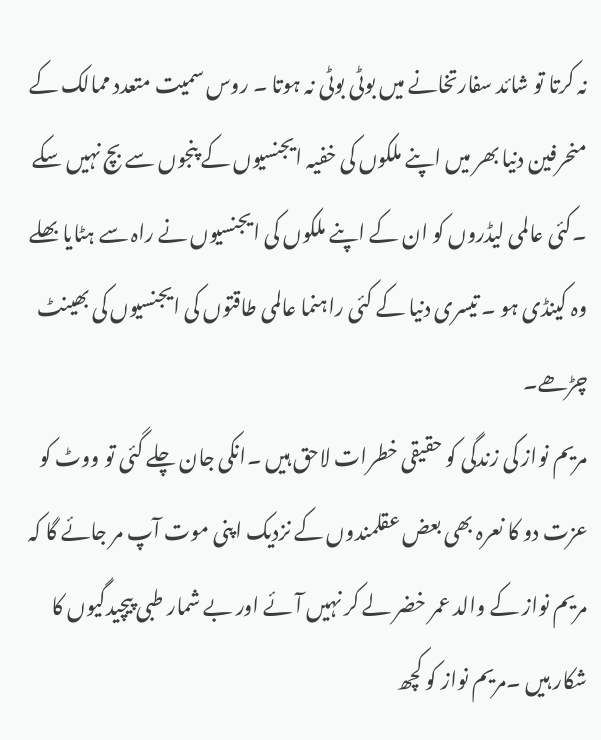نہ کرتا تو شائد سفارتخانے میں بوٹی بوٹی نہ ہوتا ۔ روس سمیت متعدد ممالک کے منحرفین دنیا بھر میں اپنے ملکوں کی خفیہ ایجنسیوں کے پنجوں سے بچ نہیں سکے ۔کئی عالمی لیڈروں کو ان کے اپنے ملکوں کی ایجنسیوں نے راہ سے ہٹایا بھلے وہ کینڈی ہو ۔ تیسری دنیا کے کئی راہنما عالمی طاقتوں کی ایجنسیوں کی بھینٹ چڑھے۔
مریم نواز کی زندگی کو حقیقی خطرات لاحق ہیں ۔انکی جان چلے گئی تو ووٹ کو عزت دو کا نعرہ بھی بعض عقلمندوں کے نزدیک اپنی موت آپ مر جائے گا کہ مریم نواز کے والد عمر خضر لے کر نہیں آئے اور بے شمار طبی پیچیدگیوں کا شکار ہیں ۔مریم نواز کو کچھ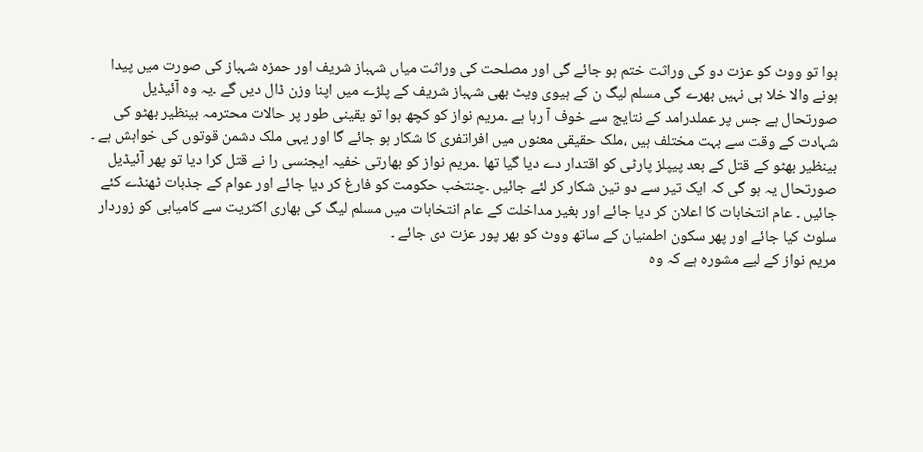ہوا تو ووٹ کو عزت دو کی وراثت ختم ہو جائے گی اور مصلحت کی وراثت میاں شہباز شریف اور حمزہ شہباز کی صورت میں پیدا ہونے والا خلا ہی نہیں بھرے گی مسلم لیگ ن کے ہیوی ویٹ بھی شہباز شریف کے پلڑے میں اپنا وزن ڈال دیں گے ۔یہ وہ آئیڈیل صورتحال ہے جس پر عملدرامد کے نتایج سے خوف آ رہا ہے ۔مریم نواز کو کچھ ہوا تو یقینی طور پر حالات محترمہ بینظیر بھٹو کی شہادت کے وقت سے بہت مختلف ہیں ،ملک حقیقی معنوں میں افراتفری کا شکار ہو جائے گا اور یہی ملک دشمن قوتوں کی خواہش ہے ۔
بینظیر بھٹو کے قتل کے بعد پیپلز پارٹی کو اقتدار دے دیا گیا تھا ۔مریم نواز کو بھارتی خفیہ ایجنسی را نے قتل کرا دیا تو پھر آئیڈیل صورتحال یہ ہو گی کہ ایک تیر سے دو تین شکار کر لئے جائیں ۔چنتخب حکومت کو فارغ کر دیا جائے اور عوام کے جذبات ٹھنڈے کئے جائیں ۔ عام انتخابات کا اعلان کر دیا جائے اور بغیر مداخلت کے عام انتخابات میں مسلم لیگ کی بھاری اکثریت سے کامیابی کو زوردار سلوٹ کیا جائے اور پھر سکون اطمنیان کے ساتھ ووٹ کو بھر پور عزت دی جائے ۔
مریم نواز کے لیے مشورہ ہے کہ وہ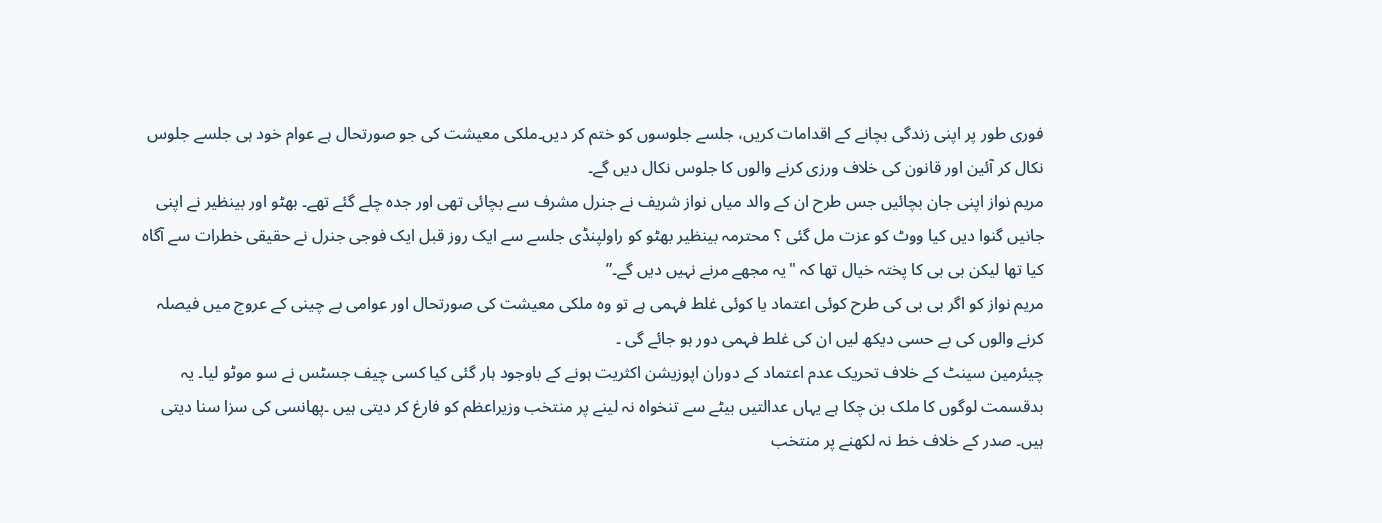فوری طور پر اپنی زندگی بچانے کے اقدامات کریں، جلسے جلوسوں کو ختم کر دیں۔ملکی معیشت کی جو صورتحال ہے عوام خود ہی جلسے جلوس نکال کر آئین اور قانون کی خلاف ورزی کرنے والوں کا جلوس نکال دیں گے۔
مریم نواز اپنی جان بچائیں جس طرح ان کے والد میاں نواز شریف نے جنرل مشرف سے بچائی تھی اور جدہ چلے گئے تھے۔ بھٹو اور بینظیر نے اپنی جانیں گنوا دیں کیا ووٹ کو عزت مل گئی ؟ محترمہ بینظیر بھٹو کو راولپنڈی جلسے سے ایک روز قبل ایک فوجی جنرل نے حقیقی خطرات سے آگاہ کیا تھا لیکن بی بی کا پختہ خیال تھا کہ "یہ مجھے مرنے نہیں دیں گے۔”
مریم نواز کو اگر بی بی کی طرح کوئی اعتماد یا کوئی غلط فہمی ہے تو وہ ملکی معیشت کی صورتحال اور عوامی بے چینی کے عروج میں فیصلہ کرنے والوں کی بے حسی دیکھ لیں ان کی غلط فہمی دور ہو جائے گی ۔
چیئرمین سینٹ کے خلاف تحریک عدم اعتماد کے دوران اپوزیشن اکثریت ہونے کے باوجود ہار گئی کیا کسی چیف جسٹس نے سو موٹو لیا۔ یہ بدقسمت لوگوں کا ملک بن چکا ہے یہاں عدالتیں بیٹے سے تنخواہ نہ لینے پر منتخب وزیراعظم کو فارغ کر دیتی ہیں ۔پھانسی کی سزا سنا دیتی ہیں۔ صدر کے خلاف خط نہ لکھنے پر منتخب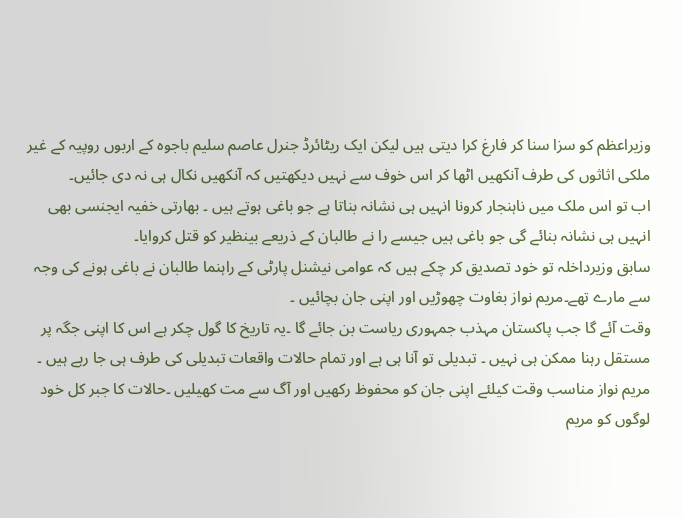وزیراعظم کو سزا سنا کر فارغ کرا دیتی ہیں لیکن ایک ریٹائرڈ جنرل عاصم سلیم باجوہ کے اربوں روپیہ کے غیر ملکی اثاثوں کی طرف آنکھیں اٹھا کر اس خوف سے نہیں دیکھتیں کہ آنکھیں نکال ہی نہ دی جائیں۔
اب تو اس ملک میں ناہنجار کرونا انہیں ہی نشانہ بناتا ہے جو باغی ہوتے ہیں ۔ بھارتی خفیہ ایجنسی بھی انہیں ہی نشانہ بنائے گی جو باغی ہیں جیسے را نے طالبان کے ذریعے بینظیر کو قتل کروایا۔
سابق وزیرداخلہ تو خود تصدیق کر چکے ہیں کہ عوامی نیشنل پارٹی کے راہنما طالبان نے باغی ہونے کی وجہ سے مارے تھے۔مریم نواز بغاوت چھوڑیں اور اپنی جان بچائیں ۔
وقت آئے گا جب پاکستان مہذب جمہوری ریاست بن جائے گا ۔یہ تاریخ کا گول چکر ہے اس کا اپنی جگہ پر مستقل رہنا ممکن ہی نہیں ۔ تبدیلی تو آنا ہی ہے اور تمام حالات واقعات تبدیلی کی طرف ہی جا رہے ہیں ۔ مریم نواز مناسب وقت کیلئے اپنی جان کو محفوظ رکھیں اور آگ سے مت کھیلیں ۔حالات کا جبر کل خود لوگوں کو مریم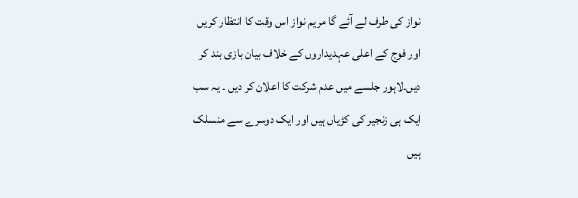نواز کی طرف لے آئے گا مریم نواز اس وقت کا انتظار کریں اور فوج کے اعلی عہدیداروں کے خلاف بیان بازی بند کر دیں۔لاہور جلسے میں عدم شرکت کا اعلان کر دیں ۔ یہ سب ایک ہی زنجیر کی کڑیاں ہیں اور ایک دوسرے سے منسلک ہیں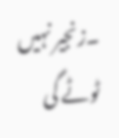۔زنجیر نہیں ٹوٹے گی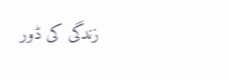زندگی کی ڈور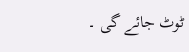ٹوٹ جائے گی ۔